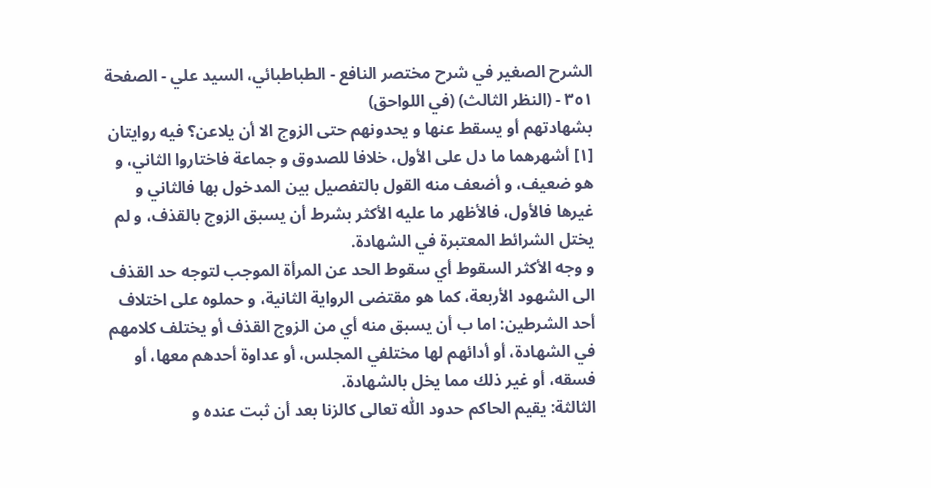الشرح الصغير في شرح مختصر النافع - الطباطبائي، السيد علي - الصفحة ٣٥١ - (النظر الثالث) (في اللواحق)
بشهادتهم أو يسقط عنها و يحدونهم حتى الزوج الا أن يلاعن؟ فيه روايتان [١] أشهرهما ما دل على الأول، خلافا للصدوق و جماعة فاختاروا الثاني، و هو ضعيف، و أضعف منه القول بالتفصيل بين المدخول بها فالثاني و غيرها فالأول، فالأظهر ما عليه الأكثر بشرط أن يسبق الزوج بالقذف، و لم يختل الشرائط المعتبرة في الشهادة.
و وجه الأكثر السقوط أي سقوط الحد عن المرأة الموجب لتوجه حد القذف الى الشهود الأربعة، كما هو مقتضى الرواية الثانية، و حملوه على اختلاف أحد الشرطين: اما ب أن يسبق منه أي من الزوج القذف أو يختلف كلامهم في الشهادة، أو أدائهم لها مختلفي المجلس، أو عداوة أحدهم معها، أو فسقه، أو غير ذلك مما يخل بالشهادة.
الثالثة: يقيم الحاكم حدود اللّٰه تعالى كالزنا بعد أن ثبت عنده و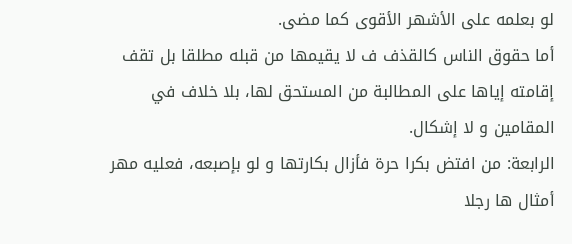لو بعلمه على الأشهر الأقوى كما مضى.
أما حقوق الناس كالقذف ف لا يقيمها من قبله مطلقا بل تقف إقامته إياها على المطالبة من المستحق لها، بلا خلاف في المقامين و لا إشكال.
الرابعة: من افتض بكرا حرة فأزال بكارتها و لو بإصبعه، فعليه مهر أمثال ها رجلا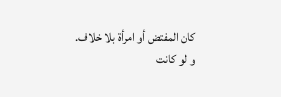كان المفتض أو امرأة بلا خلاف.
و لو كانت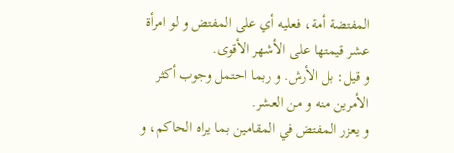المفتضة أمة، فعليه أي على المفتض و لو امرأة عشر قيمتها على الأشهر الأقوى.
و قيل: بل الأرش. و ربما احتمل وجوب أكثر الأمرين منه و من العشر.
و يعزر المفتض في المقامين بما يراه الحاكم، و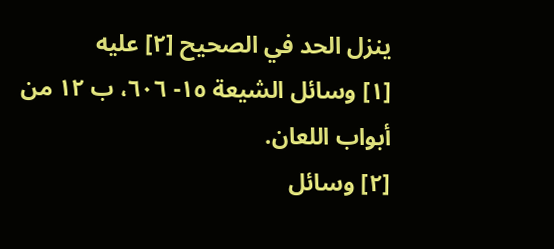ينزل الحد في الصحيح [٢] عليه
[١] وسائل الشيعة ١٥- ٦٠٦، ب ١٢ من أبواب اللعان.
[٢] وسائل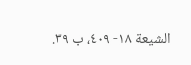الشيعة ١٨- ٤٠٩، ب ٣٩.